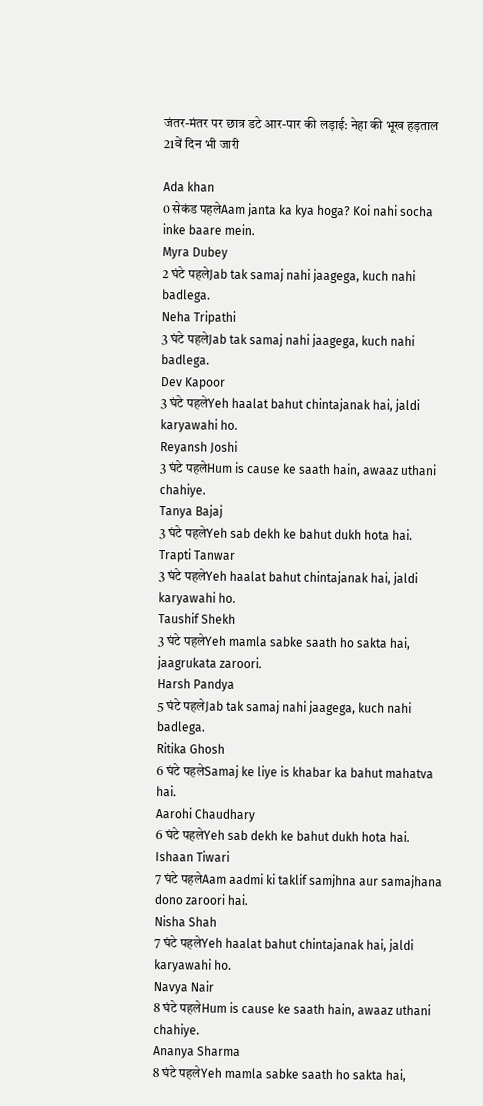जंतर-मंतर पर छात्र डटे आर-पार की लड़ाई: नेहा की भूख हड़ताल 21वें दिन भी जारी

Ada khan
0 सेकंड पहलेAam janta ka kya hoga? Koi nahi socha inke baare mein.
Myra Dubey
2 घंटे पहलेJab tak samaj nahi jaagega, kuch nahi badlega.
Neha Tripathi
3 घंटे पहलेJab tak samaj nahi jaagega, kuch nahi badlega.
Dev Kapoor
3 घंटे पहलेYeh haalat bahut chintajanak hai, jaldi karyawahi ho.
Reyansh Joshi
3 घंटे पहलेHum is cause ke saath hain, awaaz uthani chahiye.
Tanya Bajaj
3 घंटे पहलेYeh sab dekh ke bahut dukh hota hai.
Trapti Tanwar
3 घंटे पहलेYeh haalat bahut chintajanak hai, jaldi karyawahi ho.
Taushif Shekh
3 घंटे पहलेYeh mamla sabke saath ho sakta hai, jaagrukata zaroori.
Harsh Pandya
5 घंटे पहलेJab tak samaj nahi jaagega, kuch nahi badlega.
Ritika Ghosh
6 घंटे पहलेSamaj ke liye is khabar ka bahut mahatva hai.
Aarohi Chaudhary
6 घंटे पहलेYeh sab dekh ke bahut dukh hota hai.
Ishaan Tiwari
7 घंटे पहलेAam aadmi ki taklif samjhna aur samajhana dono zaroori hai.
Nisha Shah
7 घंटे पहलेYeh haalat bahut chintajanak hai, jaldi karyawahi ho.
Navya Nair
8 घंटे पहलेHum is cause ke saath hain, awaaz uthani chahiye.
Ananya Sharma
8 घंटे पहलेYeh mamla sabke saath ho sakta hai,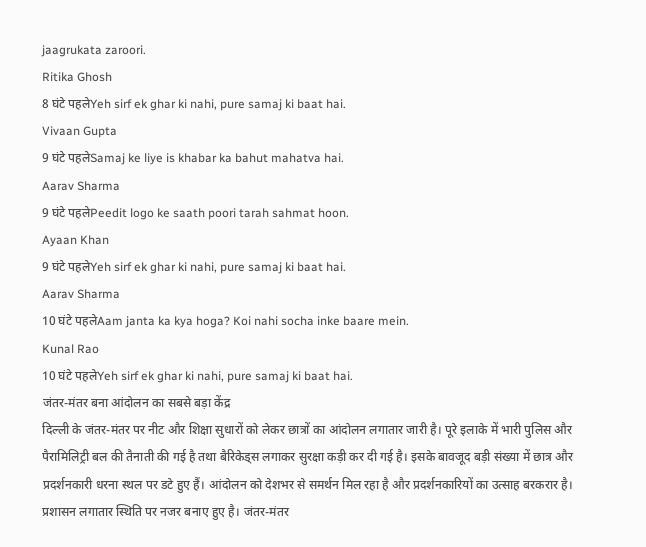jaagrukata zaroori.
Ritika Ghosh
8 घंटे पहलेYeh sirf ek ghar ki nahi, pure samaj ki baat hai.
Vivaan Gupta
9 घंटे पहलेSamaj ke liye is khabar ka bahut mahatva hai.
Aarav Sharma
9 घंटे पहलेPeedit logo ke saath poori tarah sahmat hoon.
Ayaan Khan
9 घंटे पहलेYeh sirf ek ghar ki nahi, pure samaj ki baat hai.
Aarav Sharma
10 घंटे पहलेAam janta ka kya hoga? Koi nahi socha inke baare mein.
Kunal Rao
10 घंटे पहलेYeh sirf ek ghar ki nahi, pure samaj ki baat hai.
जंतर-मंतर बना आंदोलन का सबसे बड़ा केंद्र
दिल्ली के जंतर-मंतर पर नीट और शिक्षा सुधारों को लेकर छात्रों का आंदोलन लगातार जारी है। पूरे इलाके में भारी पुलिस और पैरामिलिट्री बल की तैनाती की गई है तथा बैरिकेड्स लगाकर सुरक्षा कड़ी कर दी गई है। इसके बावजूद बड़ी संख्या में छात्र और प्रदर्शनकारी धरना स्थल पर डटे हुए हैं। आंदोलन को देशभर से समर्थन मिल रहा है और प्रदर्शनकारियों का उत्साह बरकरार है। प्रशासन लगातार स्थिति पर नजर बनाए हुए है। जंतर-मंतर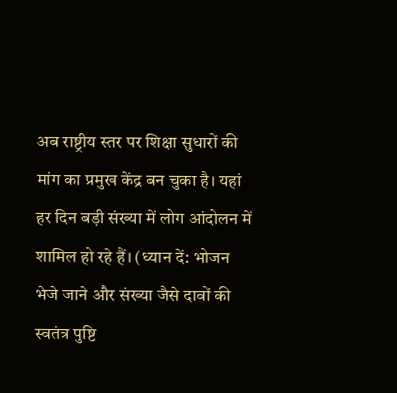अब राष्ट्रीय स्तर पर शिक्षा सुधारों की मांग का प्रमुख केंद्र बन चुका है। यहां हर दिन बड़ी संख्या में लोग आंदोलन में शामिल हो रहे हैं। (ध्यान दें: भोजन भेजे जाने और संख्या जैसे दावों की स्वतंत्र पुष्टि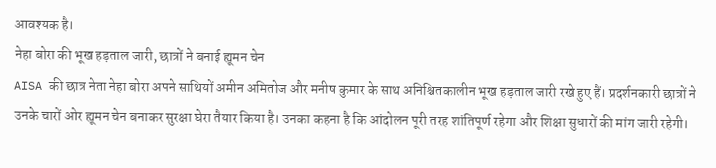आवश्यक है।
नेहा बोरा की भूख हड़ताल जारी, छात्रों ने बनाई ह्यूमन चेन
AISA की छात्र नेता नेहा बोरा अपने साथियों अमीन अमितोज और मनीष कुमार के साथ अनिश्चितकालीन भूख हड़ताल जारी रखे हुए हैं। प्रदर्शनकारी छात्रों ने उनके चारों ओर ह्यूमन चेन बनाकर सुरक्षा घेरा तैयार किया है। उनका कहना है कि आंदोलन पूरी तरह शांतिपूर्ण रहेगा और शिक्षा सुधारों की मांग जारी रहेगी।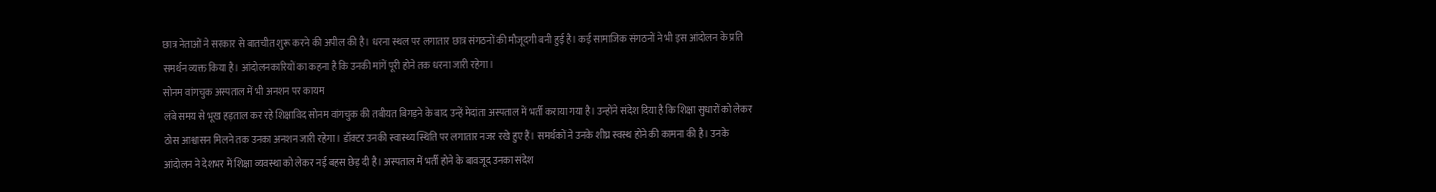छात्र नेताओं ने सरकार से बातचीत शुरू करने की अपील की है। धरना स्थल पर लगातार छात्र संगठनों की मौजूदगी बनी हुई है। कई सामाजिक संगठनों ने भी इस आंदोलन के प्रति समर्थन व्यक्त किया है। आंदोलनकारियों का कहना है कि उनकी मांगें पूरी होने तक धरना जारी रहेगा।
सोनम वांगचुक अस्पताल में भी अनशन पर कायम
लंबे समय से भूख हड़ताल कर रहे शिक्षाविद सोनम वांगचुक की तबीयत बिगड़ने के बाद उन्हें मेदांता अस्पताल में भर्ती कराया गया है। उन्होंने संदेश दिया है कि शिक्षा सुधारों को लेकर ठोस आश्वासन मिलने तक उनका अनशन जारी रहेगा। डॉक्टर उनकी स्वास्थ्य स्थिति पर लगातार नजर रखे हुए हैं। समर्थकों ने उनके शीघ्र स्वस्थ होने की कामना की है। उनके आंदोलन ने देशभर में शिक्षा व्यवस्था को लेकर नई बहस छेड़ दी है। अस्पताल में भर्ती होने के बावजूद उनका संदेश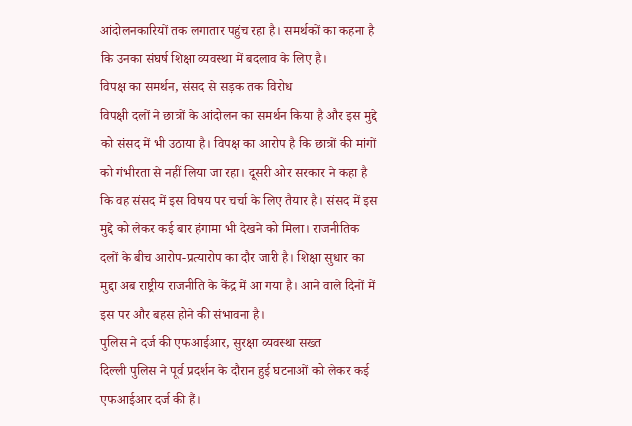आंदोलनकारियों तक लगातार पहुंच रहा है। समर्थकों का कहना है कि उनका संघर्ष शिक्षा व्यवस्था में बदलाव के लिए है।
विपक्ष का समर्थन, संसद से सड़क तक विरोध
विपक्षी दलों ने छात्रों के आंदोलन का समर्थन किया है और इस मुद्दे को संसद में भी उठाया है। विपक्ष का आरोप है कि छात्रों की मांगों को गंभीरता से नहीं लिया जा रहा। दूसरी ओर सरकार ने कहा है कि वह संसद में इस विषय पर चर्चा के लिए तैयार है। संसद में इस मुद्दे को लेकर कई बार हंगामा भी देखने को मिला। राजनीतिक दलों के बीच आरोप-प्रत्यारोप का दौर जारी है। शिक्षा सुधार का मुद्दा अब राष्ट्रीय राजनीति के केंद्र में आ गया है। आने वाले दिनों में इस पर और बहस होने की संभावना है।
पुलिस ने दर्ज की एफआईआर, सुरक्षा व्यवस्था सख्त
दिल्ली पुलिस ने पूर्व प्रदर्शन के दौरान हुई घटनाओं को लेकर कई एफआईआर दर्ज की हैं।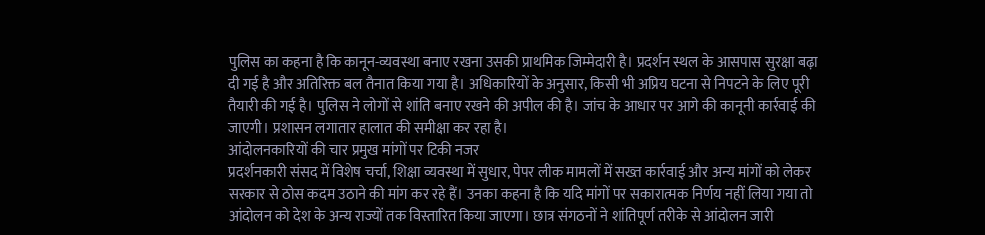पुलिस का कहना है कि कानून-व्यवस्था बनाए रखना उसकी प्राथमिक जिम्मेदारी है। प्रदर्शन स्थल के आसपास सुरक्षा बढ़ा दी गई है और अतिरिक्त बल तैनात किया गया है। अधिकारियों के अनुसार, किसी भी अप्रिय घटना से निपटने के लिए पूरी तैयारी की गई है। पुलिस ने लोगों से शांति बनाए रखने की अपील की है। जांच के आधार पर आगे की कानूनी कार्रवाई की जाएगी। प्रशासन लगातार हालात की समीक्षा कर रहा है।
आंदोलनकारियों की चार प्रमुख मांगों पर टिकी नजर
प्रदर्शनकारी संसद में विशेष चर्चा, शिक्षा व्यवस्था में सुधार, पेपर लीक मामलों में सख्त कार्रवाई और अन्य मांगों को लेकर सरकार से ठोस कदम उठाने की मांग कर रहे हैं। उनका कहना है कि यदि मांगों पर सकारात्मक निर्णय नहीं लिया गया तो आंदोलन को देश के अन्य राज्यों तक विस्तारित किया जाएगा। छात्र संगठनों ने शांतिपूर्ण तरीके से आंदोलन जारी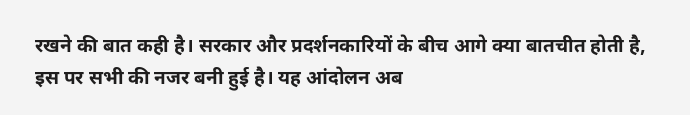रखने की बात कही है। सरकार और प्रदर्शनकारियों के बीच आगे क्या बातचीत होती है, इस पर सभी की नजर बनी हुई है। यह आंदोलन अब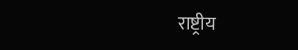राष्ट्रीय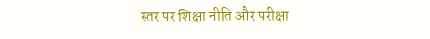स्तर पर शिक्षा नीति और परीक्षा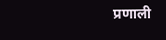प्रणाली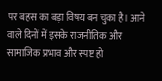पर बहस का बड़ा विषय बन चुका है। आने वाले दिनों में इसके राजनीतिक और सामाजिक प्रभाव और स्पष्ट हो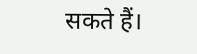सकते हैं।